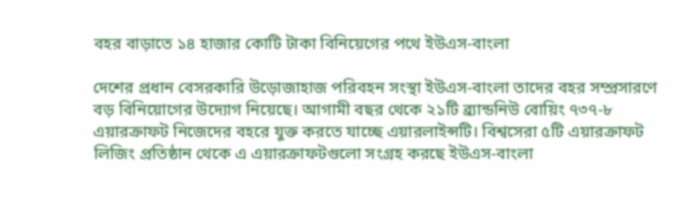বহর বাড়াতে ১৪ হাজার কোটি টাকা বিনিয়েগের পথে ইউএস-বাংলা

দেশের প্রধান বেসরকারি উড়োজাহাজ পরিবহন সংস্থা ইউএস-বাংলা তাদের বহর সম্প্রসারণে বড় বিনিয়োগের উদ্যোগ নিয়েছে। আগামী বছর থেকে ২১টি ব্র্যান্ডনিউ বোয়িং ৭৩৭-৮ এয়ারক্রাফট নিজেদের বহরে যুক্ত করতে যাচ্ছে এয়ারলাইন্সটি। বিশ্বসেরা ৫টি এয়ারক্রাফট লিজিং প্রতিষ্ঠান থেকে এ এয়ারক্রাফটগুলো সংগ্রহ করছে ইউএস-বাংলা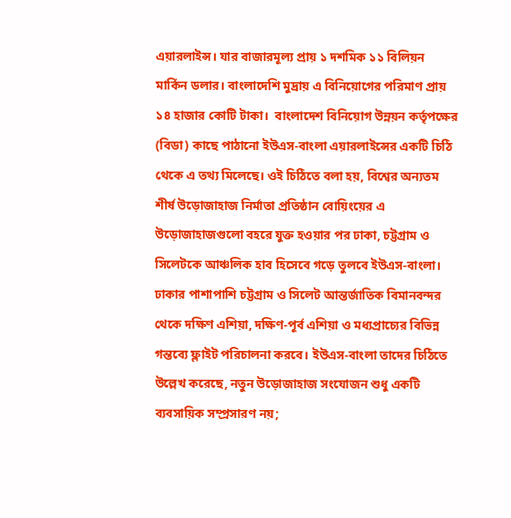এয়ারলাইন্স। যার বাজারমূল্য প্রায় ১ দশমিক ১১ বিলিয়ন মার্কিন ডলার। বাংলাদেশি মুদ্রায় এ বিনিয়োগের পরিমাণ প্রায় ১৪ হাজার কোটি টাকা।  বাংলাদেশ বিনিয়োগ উন্নয়ন কর্তৃপক্ষের (বিডা) কাছে পাঠানো ইউএস-বাংলা এয়ারলাইন্সের একটি চিঠি থেকে এ তথ্য মিলেছে। ওই চিঠিতে বলা হয়, বিশ্বের অন্যতম শীর্ষ উড়োজাহাজ নির্মাতা প্রতিষ্ঠান বোয়িংয়ের এ উড়োজাহাজগুলো বহরে যুক্ত হওয়ার পর ঢাকা, চট্টগ্রাম ও সিলেটকে আঞ্চলিক হাব হিসেবে গড়ে তুলবে ইউএস-বাংলা। ঢাকার পাশাপাশি চট্টগ্রাম ও সিলেট আন্তর্জাতিক বিমানবন্দর থেকে দক্ষিণ এশিয়া, দক্ষিণ-পূর্ব এশিয়া ও মধ্যপ্রাচ্যের বিভিন্ন গন্তব্যে ফ্লাইট পরিচালনা করবে। ইউএস-বাংলা তাদের চিঠিতে উল্লেখ করেছে, নতুন উড়োজাহাজ সংযোজন শুধু একটি ব্যবসায়িক সম্প্রসারণ নয়;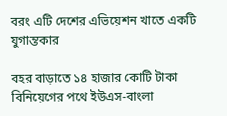বরং এটি দেশের এভিয়েশন খাতে একটি যুগান্তকার

বহর বাড়াতে ১৪ হাজার কোটি টাকা বিনিয়েগের পথে ইউএস-বাংলা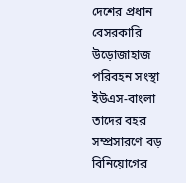দেশের প্রধান বেসরকারি উড়োজাহাজ পরিবহন সংস্থা ইউএস-বাংলা তাদের বহর সম্প্রসারণে বড় বিনিয়োগের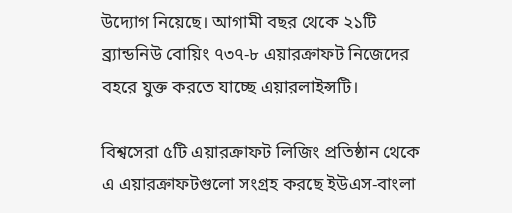উদ্যোগ নিয়েছে। আগামী বছর থেকে ২১টি ব্র্যান্ডনিউ বোয়িং ৭৩৭-৮ এয়ারক্রাফট নিজেদের বহরে যুক্ত করতে যাচ্ছে এয়ারলাইন্সটি।

বিশ্বসেরা ৫টি এয়ারক্রাফট লিজিং প্রতিষ্ঠান থেকে এ এয়ারক্রাফটগুলো সংগ্রহ করছে ইউএস-বাংলা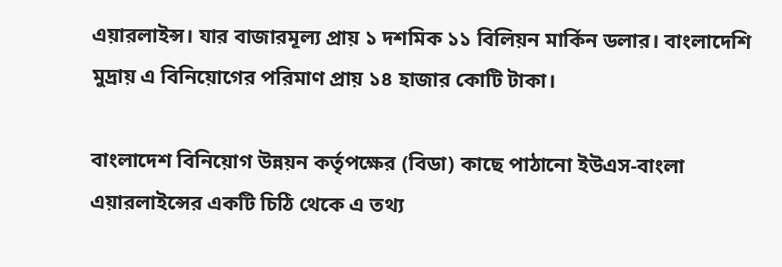এয়ারলাইন্স। যার বাজারমূল্য প্রায় ১ দশমিক ১১ বিলিয়ন মার্কিন ডলার। বাংলাদেশি মুদ্রায় এ বিনিয়োগের পরিমাণ প্রায় ১৪ হাজার কোটি টাকা।

বাংলাদেশ বিনিয়োগ উন্নয়ন কর্তৃপক্ষের (বিডা) কাছে পাঠানো ইউএস-বাংলা এয়ারলাইন্সের একটি চিঠি থেকে এ তথ্য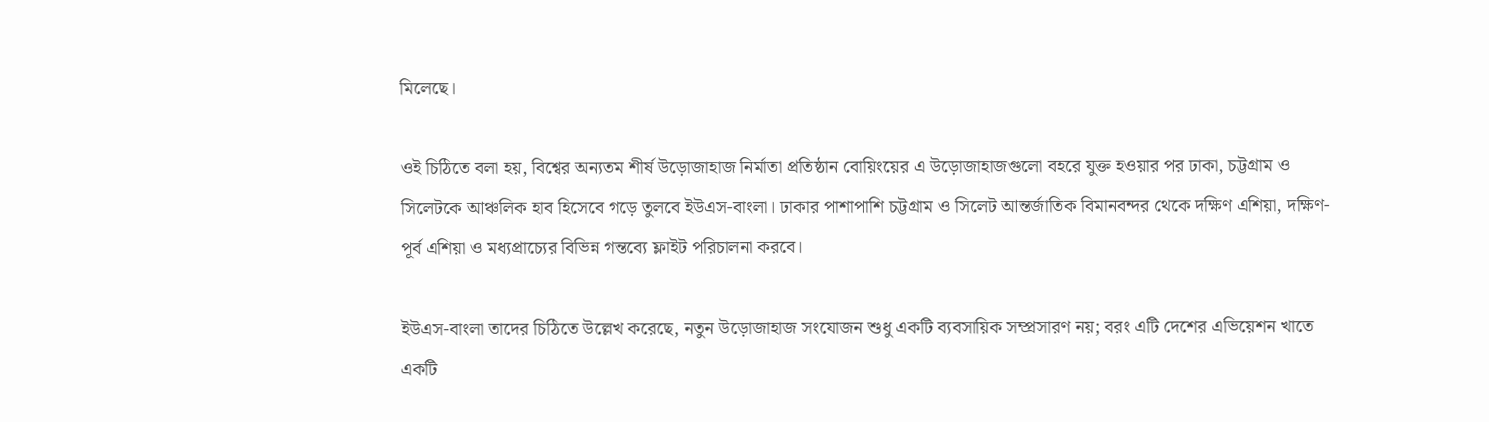মিলেছে।

ওই চিঠিতে বলা হয়, বিশ্বের অন্যতম শীর্ষ উড়োজাহাজ নির্মাতা প্রতিষ্ঠান বোয়িংয়ের এ উড়োজাহাজগুলো বহরে যুক্ত হওয়ার পর ঢাকা, চট্টগ্রাম ও সিলেটকে আঞ্চলিক হাব হিসেবে গড়ে তুলবে ইউএস-বাংলা। ঢাকার পাশাপাশি চট্টগ্রাম ও সিলেট আন্তর্জাতিক বিমানবন্দর থেকে দক্ষিণ এশিয়া, দক্ষিণ-পূর্ব এশিয়া ও মধ্যপ্রাচ্যের বিভিন্ন গন্তব্যে ফ্লাইট পরিচালনা করবে।

ইউএস-বাংলা তাদের চিঠিতে উল্লেখ করেছে, নতুন উড়োজাহাজ সংযোজন শুধু একটি ব্যবসায়িক সম্প্রসারণ নয়; বরং এটি দেশের এভিয়েশন খাতে একটি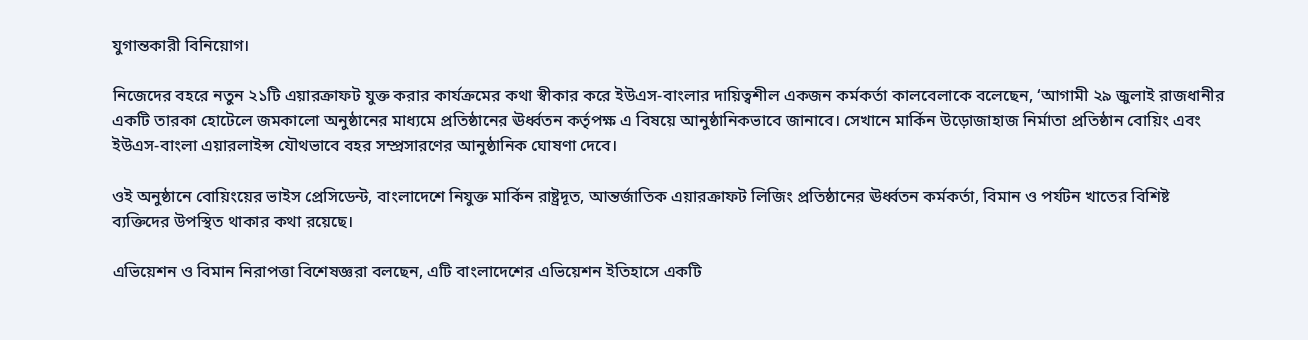যুগান্তকারী বিনিয়োগ।

নিজেদের বহরে নতুন ২১টি এয়ারক্রাফট যুক্ত করার কার্যক্রমের কথা স্বীকার করে ইউএস-বাংলার দায়িত্বশীল একজন কর্মকর্তা কালবেলাকে বলেছেন, ‘আগামী ২৯ জুলাই রাজধানীর একটি তারকা হোটেলে জমকালো অনুষ্ঠানের মাধ্যমে প্রতিষ্ঠানের ঊর্ধ্বতন কর্তৃপক্ষ এ বিষয়ে আনুষ্ঠানিকভাবে জানাবে। সেখানে মার্কিন উড়োজাহাজ নির্মাতা প্রতিষ্ঠান বোয়িং এবং ইউএস-বাংলা এয়ারলাইন্স যৌথভাবে বহর সম্প্রসারণের আনুষ্ঠানিক ঘোষণা দেবে।

ওই অনুষ্ঠানে বোয়িংয়ের ভাইস প্রেসিডেন্ট, বাংলাদেশে নিযুক্ত মার্কিন রাষ্ট্রদূত, আন্তর্জাতিক এয়ারক্রাফট লিজিং প্রতিষ্ঠানের ঊর্ধ্বতন কর্মকর্তা, বিমান ও পর্যটন খাতের বিশিষ্ট ব্যক্তিদের উপস্থিত থাকার কথা রয়েছে।

এভিয়েশন ও বিমান নিরাপত্তা বিশেষজ্ঞরা বলছেন, এটি বাংলাদেশের এভিয়েশন ইতিহাসে একটি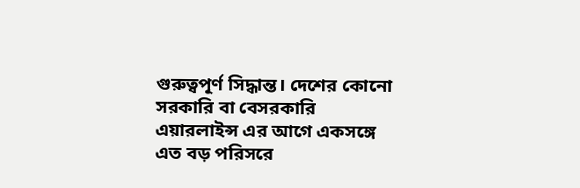গুরুত্বপূর্ণ সিদ্ধান্ত। দেশের কোনো সরকারি বা বেসরকারি এয়ারলাইন্স এর আগে একসঙ্গে এত বড় পরিসরে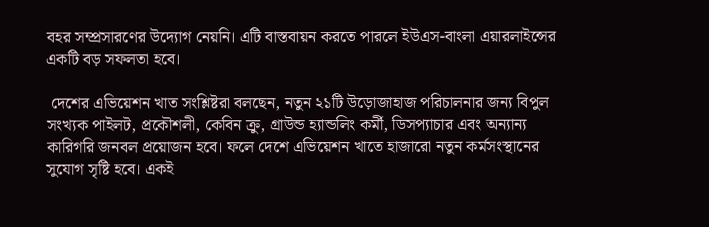বহর সম্প্রসারণের উদ্যোগ নেয়নি। এটি বাস্তবায়ন করতে পারলে ইউএস-বাংলা এয়ারলাইন্সের একটি বড় সফলতা হবে।

 দেশের এভিয়েশন খাত সংশ্লিষ্টরা বলছেন, নতুন ২১টি উড়োজাহাজ পরিচালনার জন্য বিপুল সংখ্যক পাইলট, প্রকৌশলী, কেবিন ক্রু, গ্রাউন্ড হ্যান্ডলিং কর্মী, ডিসপ্যাচার এবং অন্যান্য কারিগরি জনবল প্রয়োজন হবে। ফলে দেশে এভিয়েশন খাতে হাজারো নতুন কর্মসংস্থানের সুযোগ সৃষ্টি হবে। একই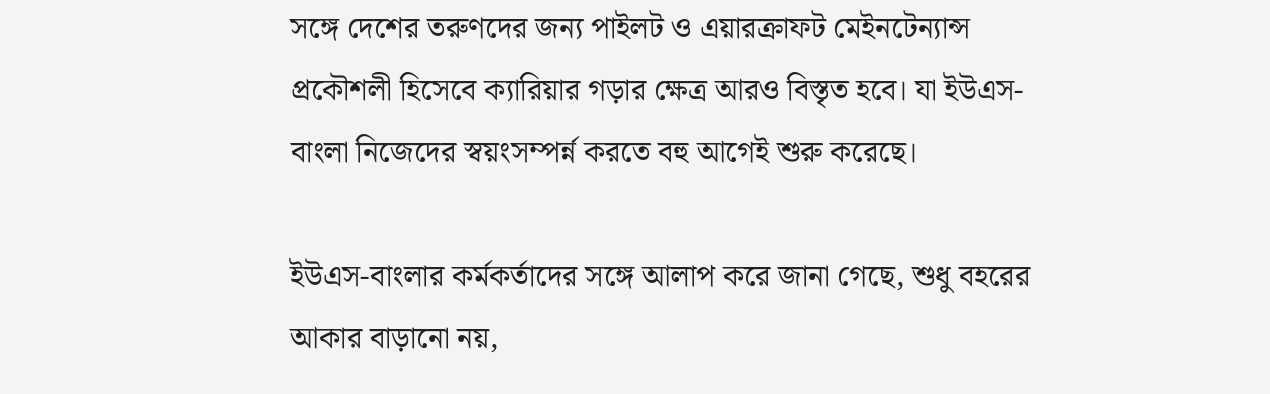সঙ্গে দেশের তরুণদের জন্য পাইলট ও এয়ারক্রাফট মেইনটেন্যান্স প্রকৌশলী হিসেবে ক্যারিয়ার গড়ার ক্ষেত্র আরও বিস্তৃত হবে। যা ইউএস-বাংলা নিজেদের স্বয়ংসম্পর্ন্ন করতে বহু আগেই শুরু করেছে।

ইউএস-বাংলার কর্মকর্তাদের সঙ্গে আলাপ করে জানা গেছে, শুধু বহরের আকার বাড়ানো নয়,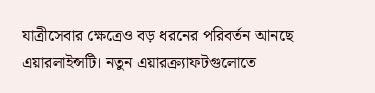যাত্রীসেবার ক্ষেত্রেও বড় ধরনের পরিবর্তন আনছে এয়ারলাইন্সটি। নতুন এয়ারক্র্যাফটগুলোতে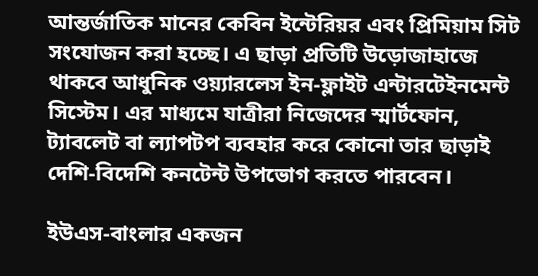আন্তর্জাতিক মানের কেবিন ইন্টেরিয়র এবং প্রিমিয়াম সিট সংযোজন করা হচ্ছে। এ ছাড়া প্রতিটি উড়োজাহাজে থাকবে আধুনিক ওয়্যারলেস ইন-ফ্লাইট এন্টারটেইনমেন্ট সিস্টেম। এর মাধ্যমে যাত্রীরা নিজেদের স্মার্টফোন, ট্যাবলেট বা ল্যাপটপ ব্যবহার করে কোনো তার ছাড়াই দেশি-বিদেশি কনটেন্ট উপভোগ করতে পারবেন।

ইউএস-বাংলার একজন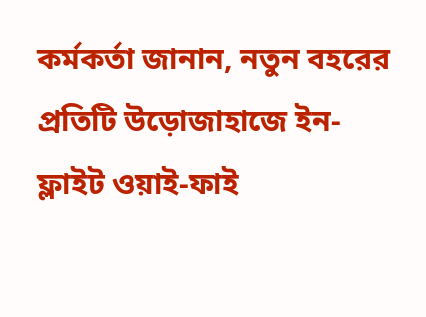কর্মকর্তা জানান, নতুন বহরের প্রতিটি উড়োজাহাজে ইন-ফ্লাইট ওয়াই-ফাই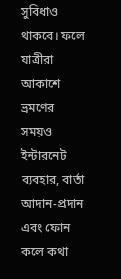সুবিধাও থাকবে। ফলে যাত্রীরা আকাশে ভ্রমণের সময়ও ইন্টারনেট ব্যবহার, বার্তা আদান-প্রদান এবং ফোন কলে কথা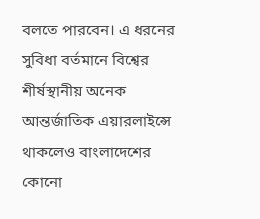বলতে পারবেন। এ ধরনের সুবিধা বর্তমানে বিশ্বের শীর্ষস্থানীয় অনেক আন্তর্জাতিক এয়ারলাইন্সে থাকলেও বাংলাদেশের কোনো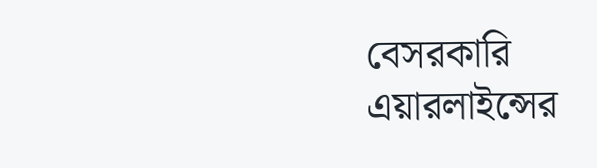বেসরকারি এয়ারলাইন্সের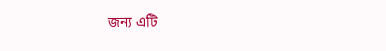জন্য এটি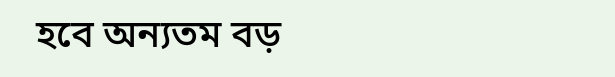হবে অন্যতম বড়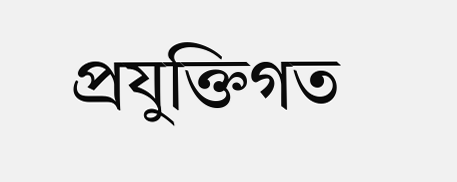প্রযুক্তিগত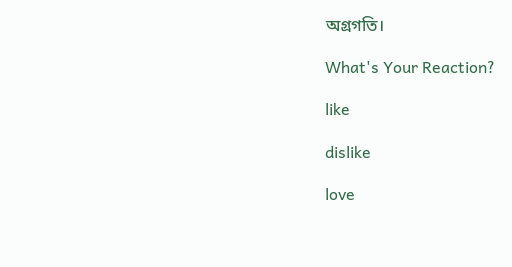অগ্রগতি।

What's Your Reaction?

like

dislike

love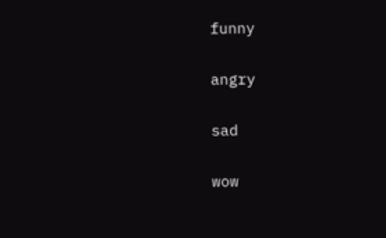funny

angry

sad

wow